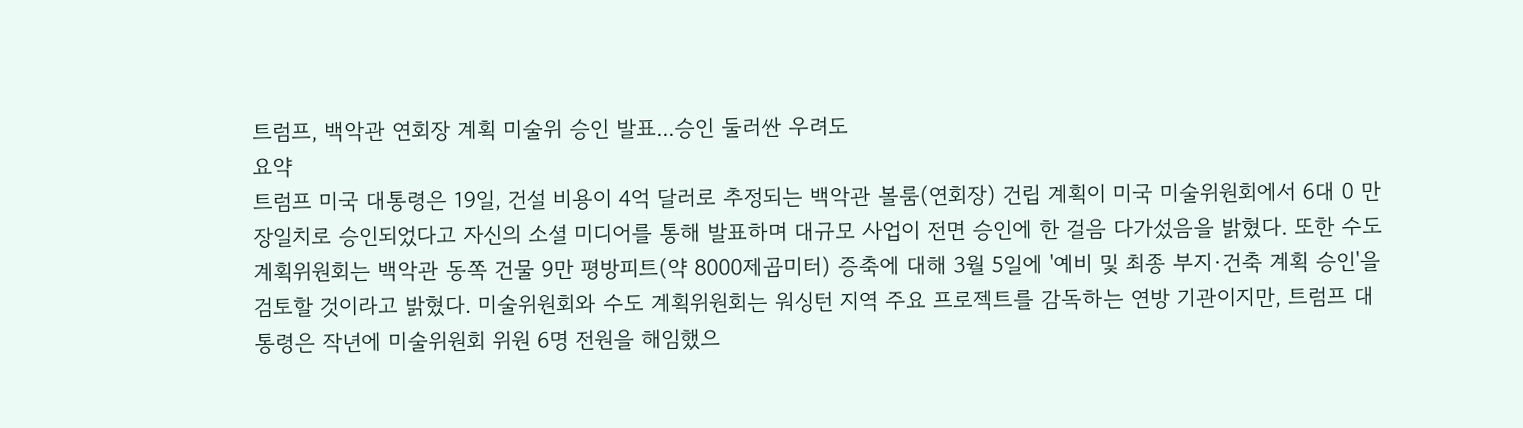트럼프, 백악관 연회장 계획 미술위 승인 발표...승인 둘러싼 우려도
요약
트럼프 미국 대통령은 19일, 건설 비용이 4억 달러로 추정되는 백악관 볼룸(연회장) 건립 계획이 미국 미술위원회에서 6대 0 만장일치로 승인되었다고 자신의 소셜 미디어를 통해 발표하며 대규모 사업이 전면 승인에 한 걸음 다가섰음을 밝혔다. 또한 수도 계획위원회는 백악관 동쪽 건물 9만 평방피트(약 8000제곱미터) 증축에 대해 3월 5일에 '예비 및 최종 부지·건축 계획 승인'을 검토할 것이라고 밝혔다. 미술위원회와 수도 계획위원회는 워싱턴 지역 주요 프로젝트를 감독하는 연방 기관이지만, 트럼프 대통령은 작년에 미술위원회 위원 6명 전원을 해임했으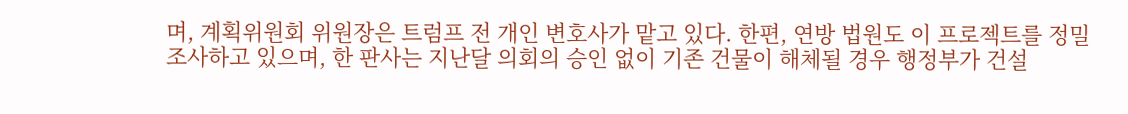며, 계획위원회 위원장은 트럼프 전 개인 변호사가 맡고 있다. 한편, 연방 법원도 이 프로젝트를 정밀 조사하고 있으며, 한 판사는 지난달 의회의 승인 없이 기존 건물이 해체될 경우 행정부가 건설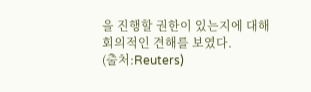을 진행할 권한이 있는지에 대해 회의적인 견해를 보였다.
(출처:Reuters)